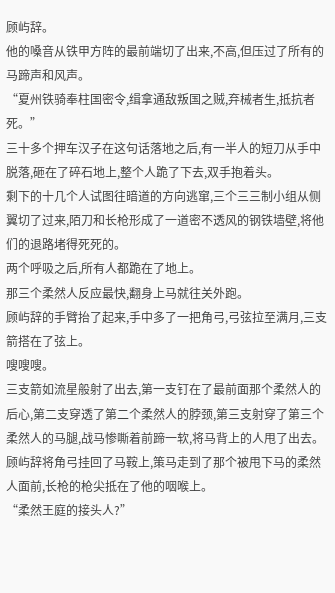顾屿辞。
他的嗓音从铁甲方阵的最前端切了出来,不高,但压过了所有的马蹄声和风声。
“夏州铁骑奉柱国密令,缉拿通敌叛国之贼,弃械者生,抵抗者死。”
三十多个押车汉子在这句话落地之后,有一半人的短刀从手中脱落,砸在了碎石地上,整个人跪了下去,双手抱着头。
剩下的十几个人试图往暗道的方向逃窜,三个三三制小组从侧翼切了过来,陌刀和长枪形成了一道密不透风的钢铁墙壁,将他们的退路堵得死死的。
两个呼吸之后,所有人都跪在了地上。
那三个柔然人反应最快,翻身上马就往关外跑。
顾屿辞的手臂抬了起来,手中多了一把角弓,弓弦拉至满月,三支箭搭在了弦上。
嗖嗖嗖。
三支箭如流星般射了出去,第一支钉在了最前面那个柔然人的后心,第二支穿透了第二个柔然人的脖颈,第三支射穿了第三个柔然人的马腿,战马惨嘶着前蹄一软,将马背上的人甩了出去。
顾屿辞将角弓挂回了马鞍上,策马走到了那个被甩下马的柔然人面前,长枪的枪尖抵在了他的咽喉上。
“柔然王庭的接头人?”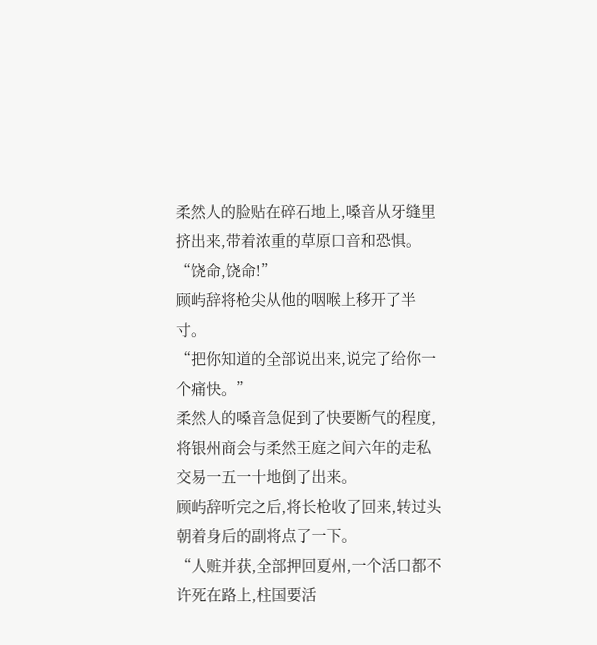柔然人的脸贴在碎石地上,嗓音从牙缝里挤出来,带着浓重的草原口音和恐惧。
“饶命,饶命!”
顾屿辞将枪尖从他的咽喉上移开了半寸。
“把你知道的全部说出来,说完了给你一个痛快。”
柔然人的嗓音急促到了快要断气的程度,将银州商会与柔然王庭之间六年的走私交易一五一十地倒了出来。
顾屿辞听完之后,将长枪收了回来,转过头朝着身后的副将点了一下。
“人赃并获,全部押回夏州,一个活口都不许死在路上,柱国要活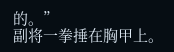的。”
副将一拳捶在胸甲上。